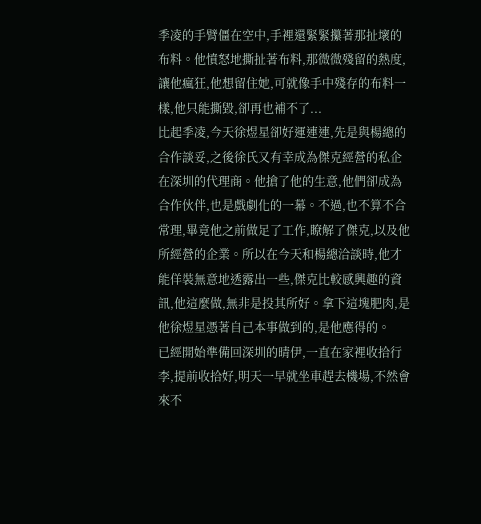季凌的手臂僵在空中,手裡還緊緊攥著那扯壞的布料。他憤怒地撕扯著布料,那微微殘留的熱度,讓他瘋狂,他想留住她,可就像手中殘存的布料一樣,他只能撕毀,卻再也補不了...
比起季凌,今天徐煜星卻好運連連,先是與楊總的合作談妥,之後徐氏又有幸成為傑克經營的私企在深圳的代理商。他搶了他的生意,他們卻成為合作伙伴,也是戲劇化的一幕。不過,也不算不合常理,畢竟他之前做足了工作,瞭解了傑克,以及他所經營的企業。所以在今天和楊總洽談時,他才能佯裝無意地透露出一些,傑克比較感興趣的資訊,他這麼做,無非是投其所好。拿下這塊肥肉,是他徐煜星憑著自己本事做到的,是他應得的。
已經開始準備回深圳的晴伊,一直在家裡收拾行李,提前收拾好,明天一早就坐車趕去機場,不然會來不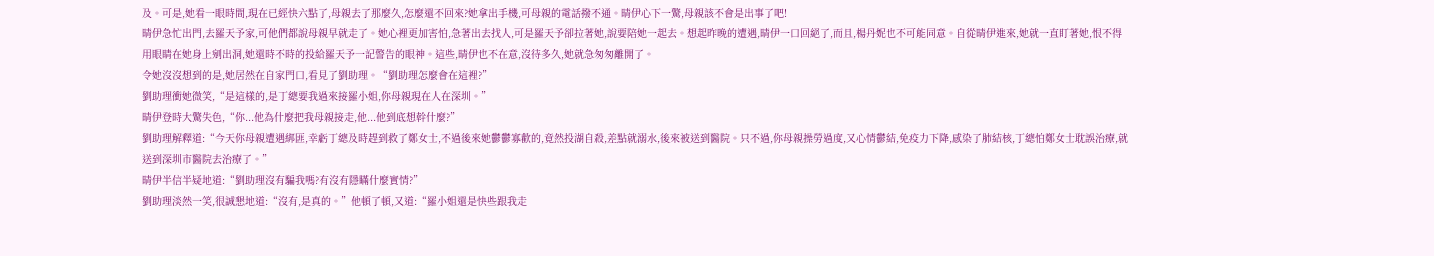及。可是,她看一眼時間,現在已經快六點了,母親去了那麼久,怎麼還不回來?她拿出手機,可母親的電話撥不通。晴伊心下一驚,母親該不會是出事了吧!
晴伊急忙出門,去羅天予家,可他們都說母親早就走了。她心裡更加害怕,急著出去找人,可是羅天予卻拉著她,說要陪她一起去。想起昨晚的遭遇,晴伊一口回絕了,而且,楊丹妮也不可能同意。自從晴伊進來,她就一直盯著她,恨不得用眼睛在她身上剜出洞,她還時不時的投給羅天予一記警告的眼神。這些,晴伊也不在意,沒待多久,她就急匆匆離開了。
令她沒沒想到的是,她居然在自家門口,看見了劉助理。“劉助理怎麼會在這裡?”
劉助理衝她微笑,“是這樣的,是丁總要我過來接羅小姐,你母親現在人在深圳。”
晴伊登時大驚失色,“你...他為什麼把我母親接走,他...他到底想幹什麼?”
劉助理解釋道:“今天你母親遭遇綁匪,幸虧丁總及時趕到救了鄭女士,不過後來她鬱鬱寡歡的,竟然投湖自殺,差點就溺水,後來被送到醫院。只不過,你母親操勞過度,又心情鬱結,免疫力下降,感染了肺結核,丁總怕鄭女士耽誤治療,就送到深圳市醫院去治療了。”
晴伊半信半疑地道:“劉助理沒有騙我嗎?有沒有隱瞞什麼實情?”
劉助理淡然一笑,很誠懇地道:“沒有,是真的。”他頓了頓,又道:“羅小姐還是快些跟我走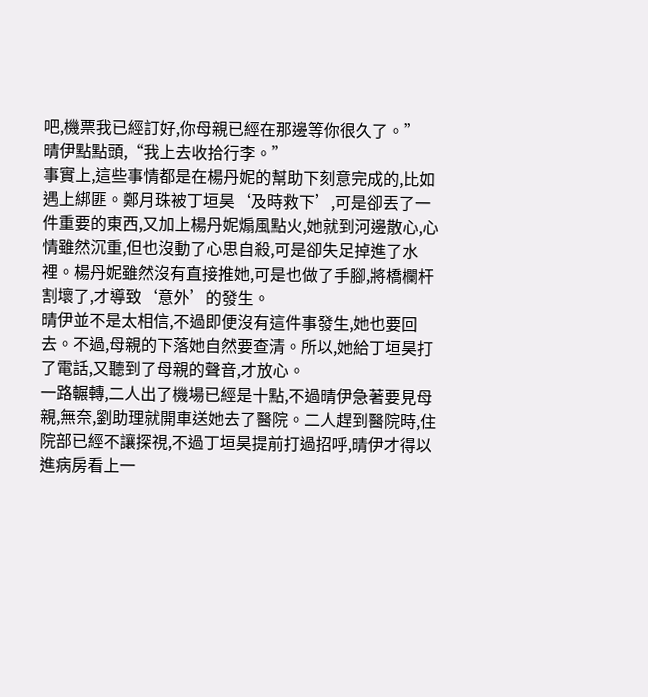吧,機票我已經訂好,你母親已經在那邊等你很久了。”
晴伊點點頭,“我上去收拾行李。”
事實上,這些事情都是在楊丹妮的幫助下刻意完成的,比如遇上綁匪。鄭月珠被丁垣昊‘及時救下’,可是卻丟了一件重要的東西,又加上楊丹妮煽風點火,她就到河邊散心,心情雖然沉重,但也沒動了心思自殺,可是卻失足掉進了水裡。楊丹妮雖然沒有直接推她,可是也做了手腳,將橋欄杆割壞了,才導致‘意外’的發生。
晴伊並不是太相信,不過即便沒有這件事發生,她也要回去。不過,母親的下落她自然要查清。所以,她給丁垣昊打了電話,又聽到了母親的聲音,才放心。
一路輾轉,二人出了機場已經是十點,不過晴伊急著要見母親,無奈,劉助理就開車送她去了醫院。二人趕到醫院時,住院部已經不讓探視,不過丁垣昊提前打過招呼,晴伊才得以進病房看上一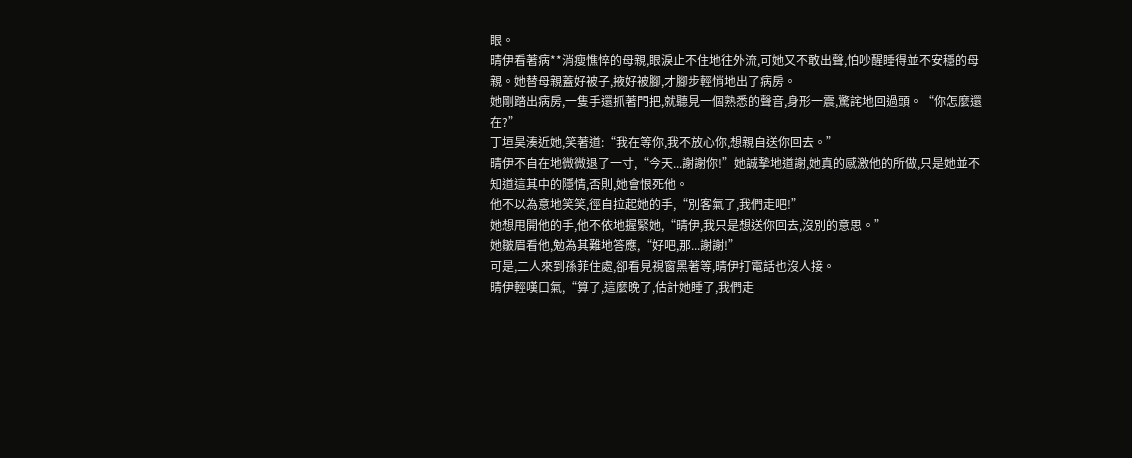眼。
晴伊看著病**消瘦憔悴的母親,眼淚止不住地往外流,可她又不敢出聲,怕吵醒睡得並不安穩的母親。她替母親蓋好被子,掖好被腳,才腳步輕悄地出了病房。
她剛踏出病房,一隻手還抓著門把,就聽見一個熟悉的聲音,身形一震,驚詫地回過頭。“你怎麼還在?”
丁垣昊湊近她,笑著道:“我在等你,我不放心你,想親自送你回去。”
晴伊不自在地微微退了一寸,“今天...謝謝你!”她誠摯地道謝,她真的感激他的所做,只是她並不知道這其中的隱情,否則,她會恨死他。
他不以為意地笑笑,徑自拉起她的手,“別客氣了,我們走吧!”
她想甩開他的手,他不依地握緊她,“晴伊,我只是想送你回去,沒別的意思。”
她皺眉看他,勉為其難地答應,“好吧,那...謝謝!”
可是,二人來到孫菲住處,卻看見視窗黑著等,晴伊打電話也沒人接。
晴伊輕嘆口氣,“算了,這麼晚了,估計她睡了,我們走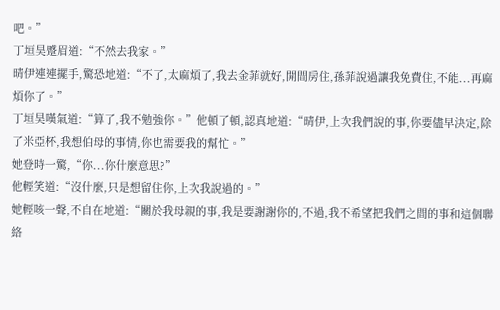吧。”
丁垣昊蹙眉道:“不然去我家。”
晴伊連連擺手,驚恐地道:“不了,太麻煩了,我去金菲就好,開間房住,孫菲說過讓我免費住,不能...再麻煩你了。”
丁垣昊嘆氣道:“算了,我不勉強你。”他頓了頓,認真地道:“晴伊,上次我們說的事,你要儘早決定,除了米亞杯,我想伯母的事情,你也需要我的幫忙。”
她登時一驚,“你...你什麼意思?”
他輕笑道:“沒什麼,只是想留住你,上次我說過的。”
她輕咳一聲,不自在地道:“關於我母親的事,我是要謝謝你的,不過,我不希望把我們之間的事和這個聯絡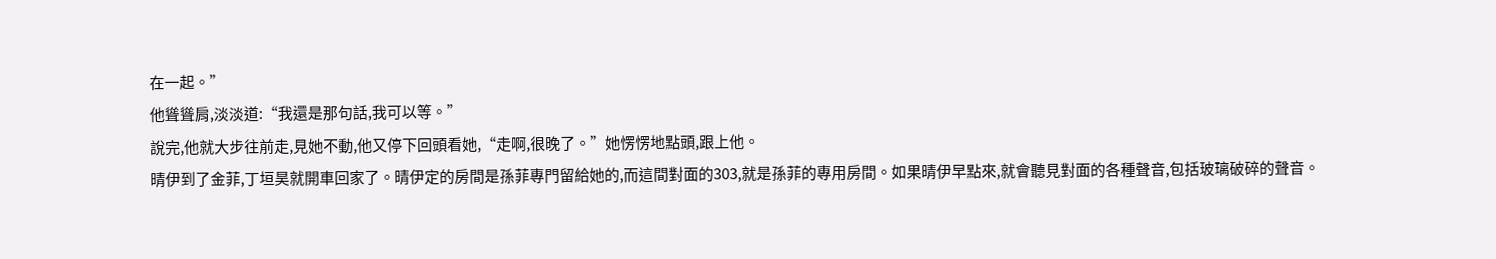在一起。”
他聳聳肩,淡淡道:“我還是那句話,我可以等。”
說完,他就大步往前走,見她不動,他又停下回頭看她,“走啊,很晚了。”她愣愣地點頭,跟上他。
晴伊到了金菲,丁垣昊就開車回家了。晴伊定的房間是孫菲專門留給她的,而這間對面的303,就是孫菲的專用房間。如果晴伊早點來,就會聽見對面的各種聲音,包括玻璃破碎的聲音。